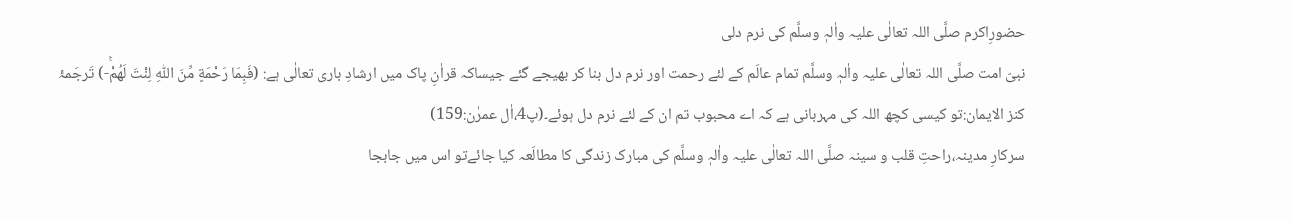حضورِاکرم صلَّی اللہ تعالٰی علیہ واٰلہٖ وسلَّم کی نرم دلی
نبیّ امت صلَّی اللہ تعالٰی علیہ واٰلہٖ وسلَّم تمام عالَم کے لئے رحمت اور نرم دل بنا کر بھیجے گئے جیساکہ قراٰنِ پاک میں ارشادِ باری تعالٰی ہے: (فَبِمَا رَحْمَةٍ مِّنَ اللّٰهِ لِنْتَ لَهُمْۚ-) تَرجَمۂ کنز الایمان:تو کیسی کچھ اللہ کی مہربانی ہے کہ اے محبوب تم ان کے لئے نرم دل ہوئے۔(پ4،اٰل عمرٰن:159)
سرکارِ مدینہ،راحتِ قلب و سینہ صلَّی اللہ تعالٰی علیہ واٰلہٖ وسلَّم کی مبارک زندگی کا مطالَعہ کیا جائےتو اس میں جابجا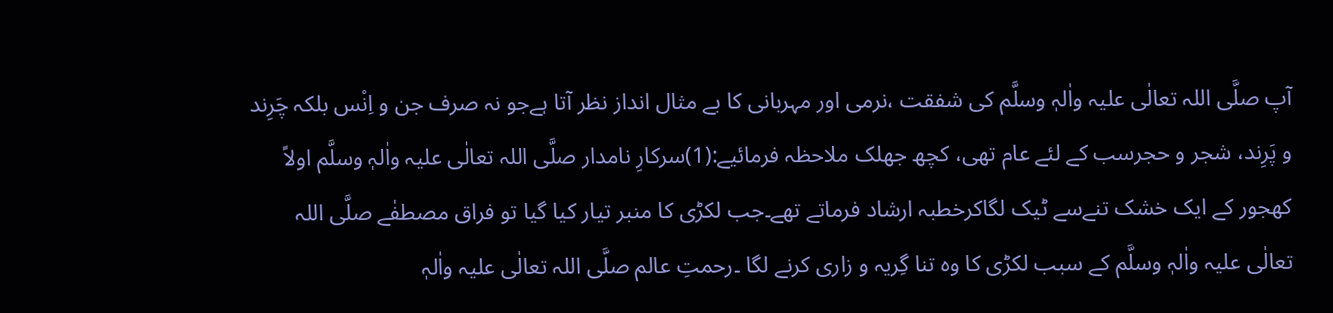آپ صلَّی اللہ تعالٰی علیہ واٰلہٖ وسلَّم کی شفقت ،نرمی اور مہربانی کا بے مثال انداز نظر آتا ہےجو نہ صرف جن و اِنْس بلکہ چَرِند و پَرِند، شجر و حجرسب کے لئے عام تھی، کچھ جھلک ملاحظہ فرمائیے:(1)سرکارِ نامدار صلَّی اللہ تعالٰی علیہ واٰلہٖ وسلَّم اولاً کھجور کے ایک خشک تنےسے ٹیک لگاکرخطبہ ارشاد فرماتے تھے۔جب لکڑی کا منبر تیار کیا گیا تو فراق مصطفٰے صلَّی اللہ تعالٰی علیہ واٰلہٖ وسلَّم کے سبب لکڑی کا وہ تنا گِریہ و زاری کرنے لگا ۔رحمتِ عالم صلَّی اللہ تعالٰی علیہ واٰلہٖ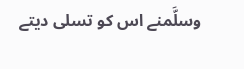وسلَّمنے اس کو تسلی دیتے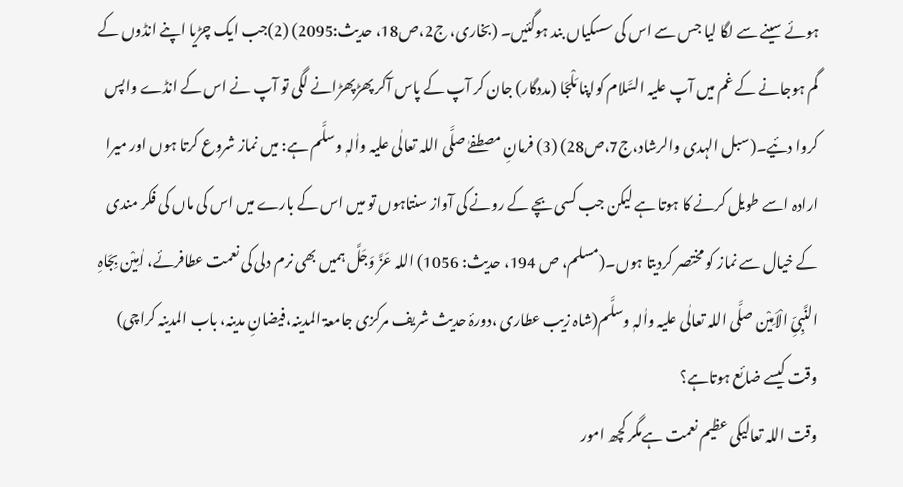ہوئے سینے سے لگا لیا جس سے اس کی سسکیاں بند ہوگئیں۔ (بخاری، ج2،ص18، حدیث:2095) (2)جب ایک چڑیا اپنے انڈوں کے گم ہوجانے کے غم میں آپ علیہ السَّلام کواپنا مَلْجَا (مددگار) جان کر آپ کے پاس آکر پھڑپھڑانے لگی تو آپ نے اس کے انڈے واپس کروا دئیے۔(سبل الہدی والرشاد،ج7،ص28) (3) فرمانِ مصطفےٰ صلَّی اللہ تعالٰی علیہ واٰلہٖ وسلَّم ہے: میں نماز شروع کرتا ہوں اور میرا ارادہ اسے طویل کرنے کا ہوتا ہے لیکن جب کسی بچے کے رونے کی آواز سنتاہوں تو میں اس کے بارے میں اس کی ماں کی فکر مندی کے خیال سے نماز کو مختصر کردیتا ہوں۔(مسلم، ص 194، حدیث: 1056) اللہ عَزَّ وَجَلَّ ہمیں بھی نرم دلی کی نعمت عطافرئے، اٰمِیْن بِجَاہِ النَّبِیِّ الْاَمِیْن صلَّی اللہ تعالٰی علیہ واٰلہٖ وسلَّم(شاہ زیب عطاری ،دورۂ حدیث شریف مرکزی جامعۃ المدینہ،فیضانِ مدینہ، باب المدینہ کراچی)
وقت کیسے ضائع ہوتاہے؟
وقت اللہ تعالٰیکی عظیم نعمت ہےمگر کچھ امور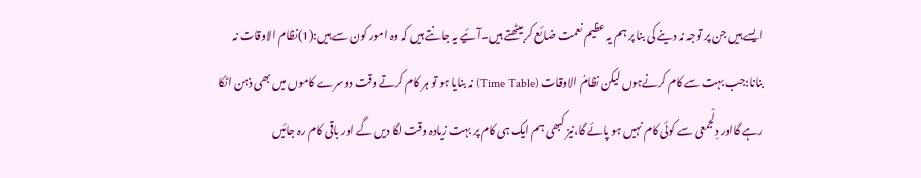ایسے ہیں جن پر توجہ نہ دینے کی بنا پر ہم یہ عظیم نعمت ضائع کر بیٹھتے ہیں۔آئیے یہ جانتے ہیں کہ وہ امور کون سے ہیں:(1)نظام الاوقات نہ بنانا:جب بہت سے کام کرنےہوں لیکن نظامُ الاوقات (Time Table) نہ بنایا ہو تو ہر کام کرتے وقت دوسرے کاموں میں بھی ذہن اٹکا رہے گااور دِلْجمعی سے کوئی کام نہیں ہو پائے گا،نیز کبھی ہم ایک ہی کام پر بہت زیادہ وقت لگا دیں گے اور باقی کام رہ جائیں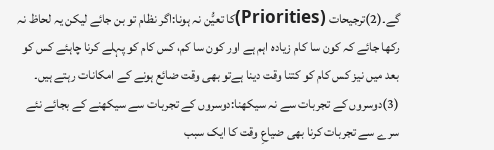گے۔(2)ترجیحات (Priorities)کا تعیُّن نہ ہونا:اگر نظام تو بن جائے لیکن یہ لحاظ نہ رکھا جائے کہ کون سا کام زیادہ اہم ہے اور کون سا کم، کس کام کو پہلے کرنا چاہئے کس کو بعد میں نیز کس کام کو کتنا وقت دینا ہےتو بھی وقت ضائع ہونے کے امکانات رہتے ہیں۔ (3)دوسروں کے تجربات سے نہ سیکھنا:دوسروں کے تجربات سے سیکھنے کے بجائے نئے سرے سے تجربات کرنا بھی ضیاعِ وقت کا ایک سبب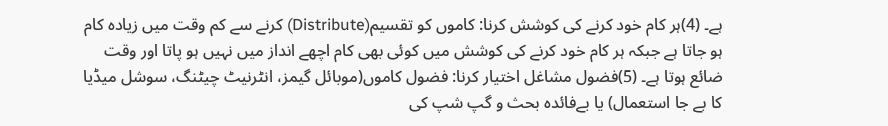ہے۔ (4)ہر کام خود کرنے کی کوشش کرنا: کاموں کو تقسیم(Distribute) کرنے سے کم وقت میں زیادہ کام ہو جاتا ہے جبکہ ہر کام خود کرنے کی کوشش میں کوئی بھی کام اچھے انداز میں نہیں ہو پاتا اور وقت ضائع ہوتا ہے۔ (5)فضول مشاغل اختیار کرنا: فضول کاموں(موبائل گیمز، انٹرنیٹ چیٹنگ، سوشل میڈیا کا بے جا استعمال) یا بےفائدہ بحث و گپ شپ کی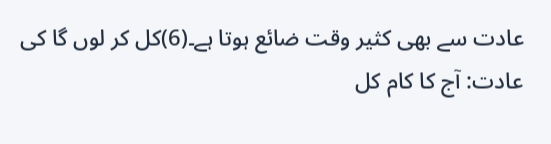عادت سے بھی کثیر وقت ضائع ہوتا ہے۔(6)کل کر لوں گا کی عادت: آج کا کام کل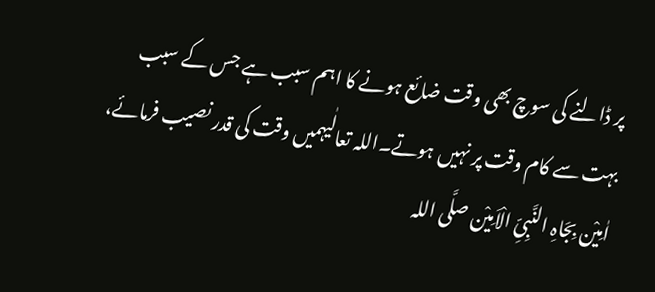پر ڈالنے کی سوچ بھی وقت ضائع ہونے کا اہم سبب ہے جس کے سبب بہت سے کام وقت پر نہیں ہوتے۔اللہ تعالٰیہمیں وقت کی قدر نصیب فرمائے، اٰمِیْن بِجَاہِ النَّبِیِّ الْاَمِیْن صلَّی اللہ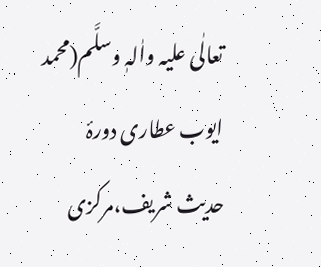تعالٰی علیہ واٰلہٖ وسلَّم(محمد ایوب عطاری دورۂ حدیث شریف،مرکزی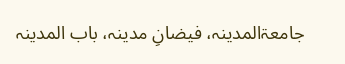جامعۃالمدینہ، فیضانِ مدینہ، باب المدینہ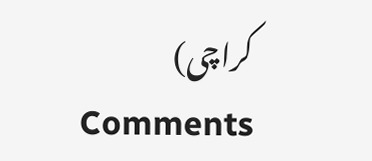کراچی)
Comments